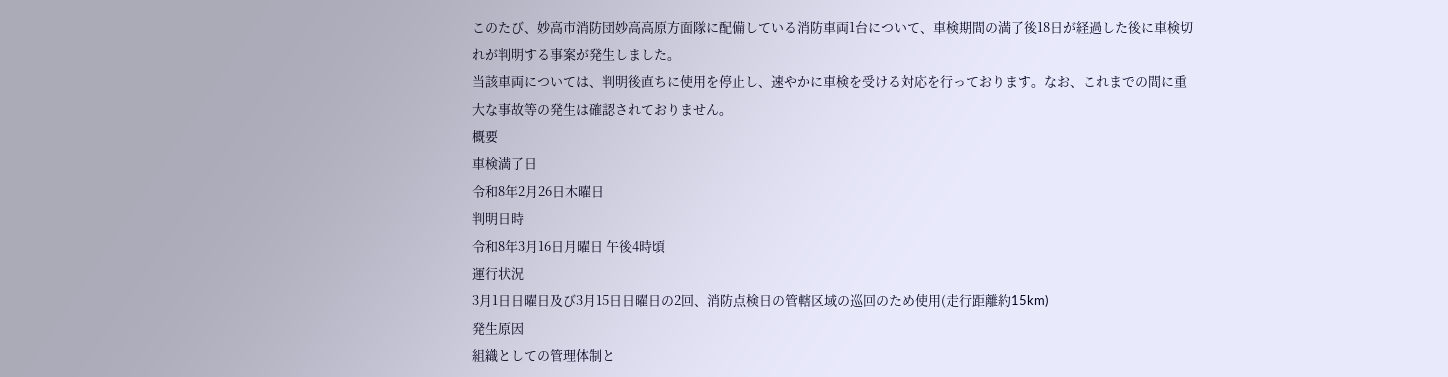このたび、妙高市消防団妙高高原方面隊に配備している消防車両1台について、車検期間の満了後18日が経過した後に車検切れが判明する事案が発生しました。
当該車両については、判明後直ちに使用を停止し、速やかに車検を受ける対応を行っております。なお、これまでの間に重大な事故等の発生は確認されておりません。
概要
車検満了日
令和8年2月26日木曜日
判明日時
令和8年3月16日月曜日 午後4時頃
運行状況
3月1日日曜日及び3月15日日曜日の2回、消防点検日の管轄区域の巡回のため使用(走行距離約15km)
発生原因
組織としての管理体制と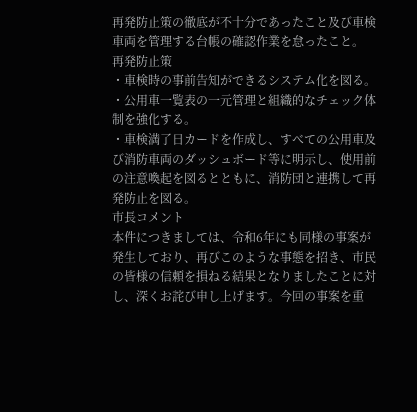再発防止策の徹底が不十分であったこと及び車検車両を管理する台帳の確認作業を怠ったこと。
再発防止策
・車検時の事前告知ができるシステム化を図る。
・公用車一覧表の一元管理と組織的なチェック体制を強化する。
・車検満了日カードを作成し、すべての公用車及び消防車両のダッシュボード等に明示し、使用前の注意喚起を図るとともに、消防団と連携して再発防止を図る。
市長コメント
本件につきましては、令和6年にも同様の事案が発生しており、再びこのような事態を招き、市民の皆様の信頼を損ねる結果となりましたことに対し、深くお詫び申し上げます。今回の事案を重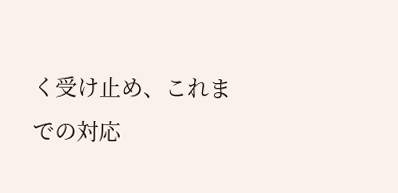く受け止め、これまでの対応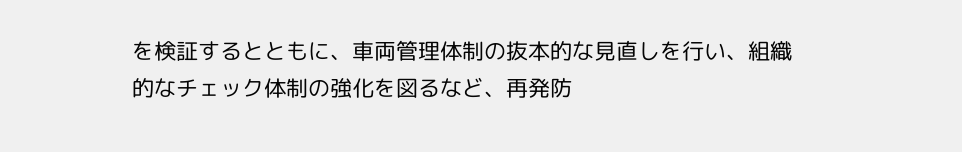を検証するとともに、車両管理体制の抜本的な見直しを行い、組織的なチェック体制の強化を図るなど、再発防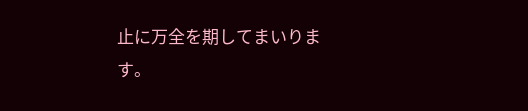止に万全を期してまいります。